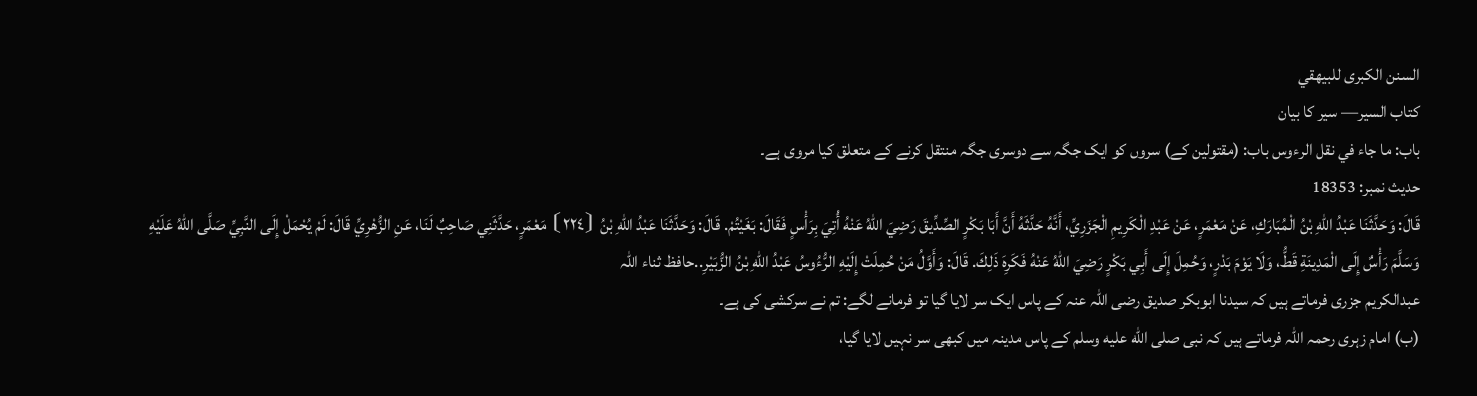السنن الكبرى للبيهقي
كتاب السير— سیر کا بیان
باب: ما جاء في نقل الرءوس باب: (مقتولین کے) سروں کو ایک جگہ سے دوسری جگہ منتقل کرنے کے متعلق کیا مروی ہے۔
حدیث نمبر: 18353
قَالَ: وَحَدَّثَنَا عَبْدُ اللهِ بْنُ الْمُبَارَكِ، عَنْ مَعْمَرٍ، عَنْ عَبْدِ الْكَرِيمِ الْجَزَرِيِّ، أَنَّهُ حَدَّثَهُ أَنَّ أَبَا بَكْرٍ الصِّدِّيقَ رَضِيَ اللهُ عَنْهُ أُتِيَ بِرَأْسٍ فَقَالَ: بَغَيْتُمْ. قَالَ: وَحَدَّثَنَا عَبْدُ اللهِ بْنُ ⦗٢٢٤⦘ مَعْمَرٍ، حَدَّثَنِي صَاحِبٌ لَنَا، عَنِ الزُّهْرِيِّ قَالَ: لَمْ يُحْمَلْ إِلَى النَّبِيِّ صَلَّى اللهُ عَلَيْهِ وَسَلَّمَ رَأْسٌ إِلَى الْمَدِينَةِ قَطُّ، وَلَا يَوْمَ بَدْرٍ، وَحُمِلَ إِلَى أَبِي بَكْرٍ رَضِيَ اللهُ عَنْهُ فَكَرِهَ ذَلِكَ. قَالَ: وَأَوَّلُ مَنْ حُمِلَتْ إِلَيْهِ الرُّءُوسُ عَبْدُ اللهِ بْنُ الزُّبَيْرِ..حافظ ثناء اللہ
عبدالکریم جزری فرماتے ہیں کہ سیدنا ابوبکر صدیق رضی اللہ عنہ کے پاس ایک سر لایا گیا تو فرمانے لگے: تم نے سرکشی کی ہے۔
(ب) امام زہری رحمہ اللہ فرماتے ہیں کہ نبی صلى الله عليه وسلم کے پاس مدینہ میں کبھی سر نہیں لایا گیا،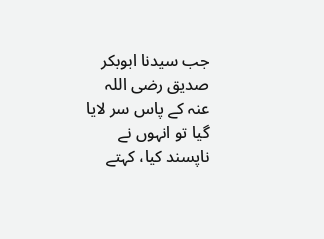جب سیدنا ابوبکر صدیق رضی اللہ عنہ کے پاس سر لایا گیا تو انہوں نے ناپسند کیا، کہتے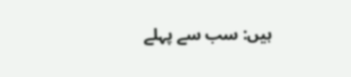ہیں: سب سے پہلے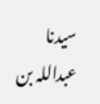سیدنا عبداللہ بن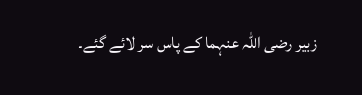زبیر رضی اللہ عنہما کے پاس سر لائے گئے۔